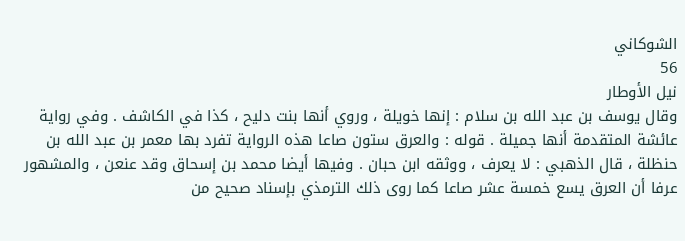الشوكاني
56
نيل الأوطار
وقال يوسف بن عبد الله بن سلام : إنها خويلة ، وروي أنها بنت دليح ، كذا في الكاشف . وفي رواية عائشة المتقدمة أنها جميلة . قوله : والعرق ستون صاعا هذه الرواية تفرد بها معمر بن عبد الله بن حنظلة ، قال الذهبي : لا يعرف ، ووثقه ابن حبان . وفيها أيضا محمد بن إسحاق وقد عنعن ، والمشهور عرفا أن العرق يسع خمسة عشر صاعا كما روى ذلك الترمذي بإسناد صحيح من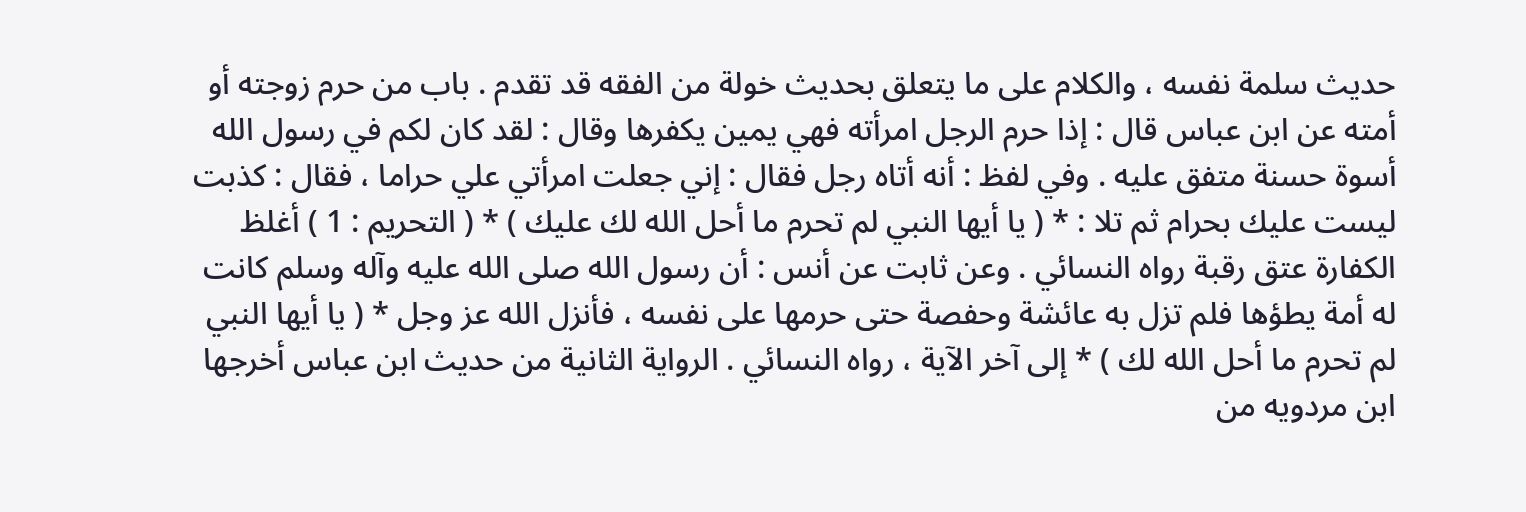حديث سلمة نفسه ، والكلام على ما يتعلق بحديث خولة من الفقه قد تقدم . باب من حرم زوجته أو أمته عن ابن عباس قال : إذا حرم الرجل امرأته فهي يمين يكفرها وقال : لقد كان لكم في رسول الله أسوة حسنة متفق عليه . وفي لفظ : أنه أتاه رجل فقال : إني جعلت امرأتي علي حراما ، فقال : كذبت ليست عليك بحرام ثم تلا : * ( يا أيها النبي لم تحرم ما أحل الله لك عليك ) * ( التحريم : 1 ) أغلظ الكفارة عتق رقبة رواه النسائي . وعن ثابت عن أنس : أن رسول الله صلى الله عليه وآله وسلم كانت له أمة يطؤها فلم تزل به عائشة وحفصة حتى حرمها على نفسه ، فأنزل الله عز وجل * ( يا أيها النبي لم تحرم ما أحل الله لك ) * إلى آخر الآية ، رواه النسائي . الرواية الثانية من حديث ابن عباس أخرجها ابن مردويه من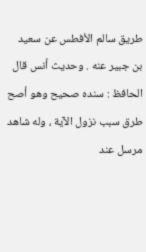طريق سالم الأفطس عن سعيد بن جبير عنه . وحديث أنس قال الحافظ : سنده صحيح وهو أصح طرق سبب نزول الآية ، وله شاهد مرسل عند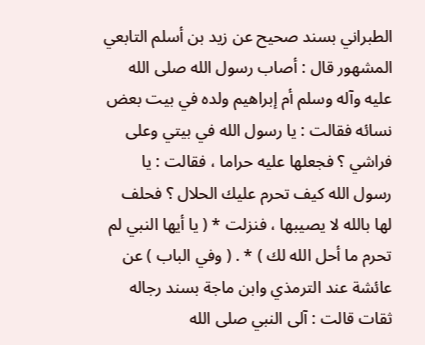الطبراني بسند صحيح عن زيد بن أسلم التابعي المشهور قال : أصاب رسول الله صلى الله عليه وآله وسلم أم إبراهيم ولده في بيت بعض نسائه فقالت : يا رسول الله في بيتي وعلى فراشي ؟ فجعلها عليه حراما ، فقالت : يا رسول الله كيف تحرم عليك الحلال ؟ فحلف لها بالله لا يصيبها ، فنزلت * ( يا أيها النبي لم تحرم ما أحل الله لك ) * . ( وفي الباب ) عن عائشة عند الترمذي وابن ماجة بسند رجاله ثقات قالت : آلى النبي صلى الله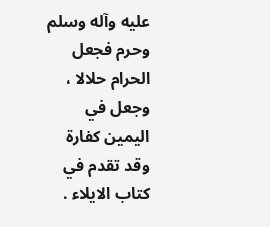عليه وآله وسلم وحرم فجعل الحرام حلالا ، وجعل في اليمين كفارة وقد تقدم في كتاب الايلاء .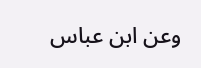وعن ابن عباس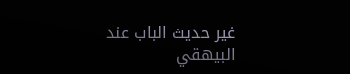غير حديث الباب عند البيهقي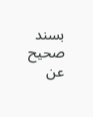بسند صحيح عن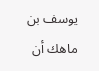يوسف بن ماهك أن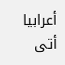أعرابيا أتى